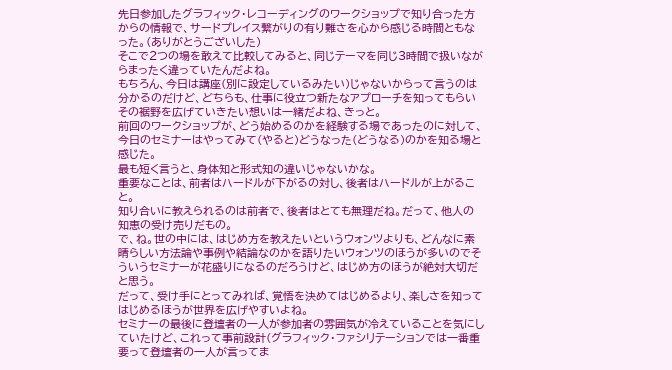先日参加したグラフィック・レコーディングのワークショップで知り合った方からの情報で、サードプレイス繋がりの有り難さを心から感じる時間ともなった。(ありがとうございした)
そこで2つの場を敢えて比較してみると、同じテーマを同じ3時間で扱いながらまったく違っていたんだよね。
もちろん、今日は講座(別に設定しているみたい)じゃないからって言うのは分かるのだけど、どちらも、仕事に役立つ新たなアプローチを知ってもらいその裾野を広げていきたい想いは一緒だよね、きっと。
前回のワークショップが、どう始めるのかを経験する場であったのに対して、今日のセミナーはやってみて(やると)どうなった(どうなる)のかを知る場と感じた。
最も短く言うと、身体知と形式知の違いじゃないかな。
重要なことは、前者はハードルが下がるの対し、後者はハードルが上がること。
知り合いに教えられるのは前者で、後者はとても無理だね。だって、他人の知恵の受け売りだもの。
で、ね。世の中には、はじめ方を教えたいというウォンツよりも、どんなに素晴らしい方法論や事例や結論なのかを語りたいウォンツのほうが多いのでそういうセミナーが花盛りになるのだろうけど、はじめ方のほうが絶対大切だと思う。
だって、受け手にとってみれば、覚悟を決めてはじめるより、楽しさを知ってはじめるほうが世界を広げやすいよね。
セミナーの最後に登壇者の一人が参加者の雰囲気が冷えていることを気にしていたけど、これって事前設計(グラフィック・ファシリテーションでは一番重要って登壇者の一人が言ってま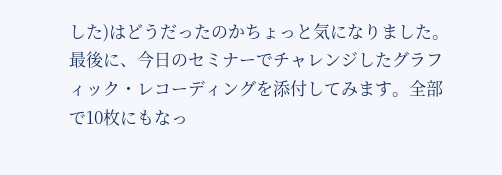した)はどうだったのかちょっと気になりました。
最後に、今日のセミナーでチャレンジしたグラフィック・レコーディングを添付してみます。全部で10枚にもなっ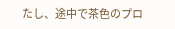たし、途中で茶色のプロ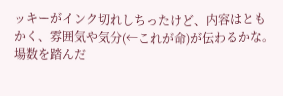ッキーがインク切れしちったけど、内容はともかく、雰囲気や気分(←これが命)が伝わるかな。
場数を踏んだ